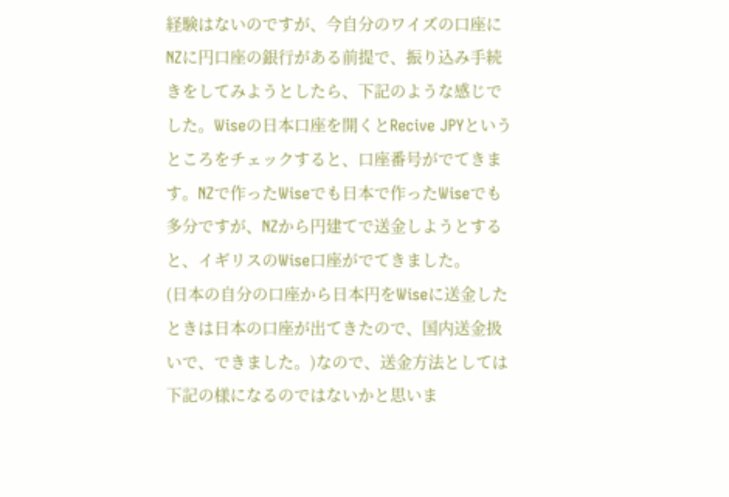経験はないのですが、今自分のワイズの口座にNZに円口座の銀行がある前提で、振り込み手続きをしてみようとしたら、下記のような感じでした。Wiseの日本口座を開くとRecive JPYというところをチェックすると、口座番号がでてきます。NZで作ったWiseでも日本で作ったWiseでも多分ですが、NZから円建てで送金しようとすると、イギリスのWise口座がでてきました。
(日本の自分の口座から日本円をWiseに送金したときは日本の口座が出てきたので、国内送金扱いで、できました。)なので、送金方法としては下記の様になるのではないかと思いま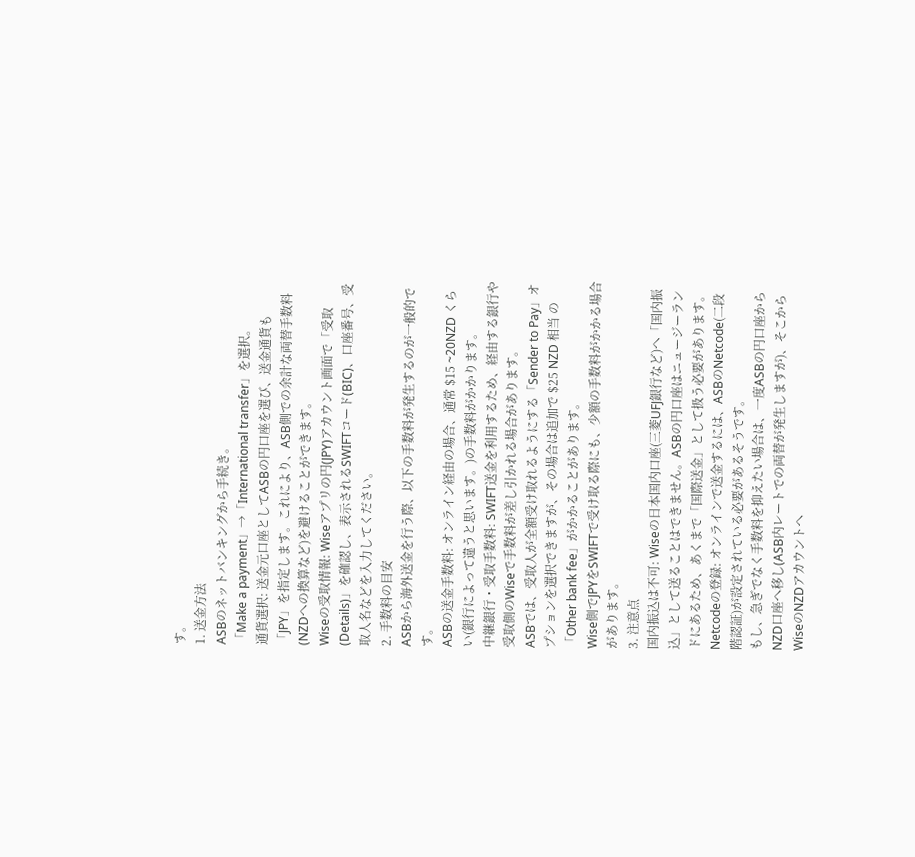す。
1. 送金方法
ASBのネットバンキングから手続き。
「Make a payment」→「International transfer」を選択。
通貨選択: 送金元口座としてASBの円口座を選び、送金通貨も「JPY」を指定します。これにより、ASB側での余計な両替手数料(NZDへの換算など)を避けることができます。
Wiseの受取情報: Wiseアプリの円(JPY)アカウント画面で「受取(Details)」を確認し、表示されるSWIFTコード(BIC)、口座番号、受取人名などを入力してください。
2. 手数料の目安
ASBから海外送金を行う際、以下の手数料が発生するのが一般的です。
ASBの送金手数料: オンライン経由の場合、通常 $15 ~20NZD くらい(銀行によって違うと思います。)の手数料がかかります。
中継銀行・受取手数料: SWIFT送金を利用するため、経由する銀行や受取側のWiseで手数料が差し引かれる場合があります。
ASBでは、受取人が全額受け取れるようにする「Sender to Pay」オプションを選択できますが、その場合は追加で $25 NZD 相当 の「Other bank fee」がかかることがあります。
Wise側でJPYをSWIFTで受け取る際にも、少額の手数料がかかる場合があります。
3. 注意点
国内振込は不可: Wiseの日本国内口座(三菱UFJ銀行など)へ「国内振込」として送ることはできません。ASBの円口座はニュージーランドにあるため、あくまで「国際送金」として扱う必要があります。
Netcodeの登録: オンラインで送金するには、ASBのNetcode(二段階認証)が設定されている必要があるそうです。
もし、急ぎでなく手数料を抑えたい場合は、一度ASBの円口座からNZD口座へ移し(ASB内レートでの両替が発生しますが)、そこからWiseのNZDアカウントへ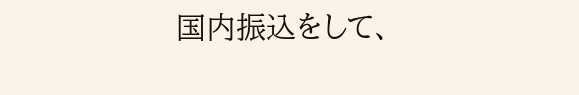国内振込をして、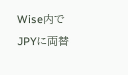Wise内でJPYに両替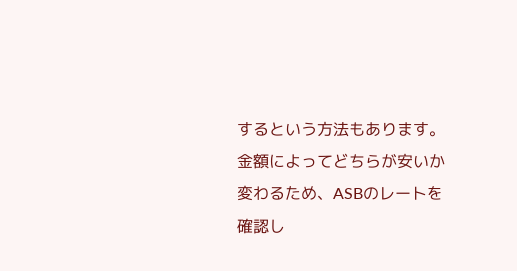するという方法もあります。金額によってどちらが安いか変わるため、ASBのレートを確認し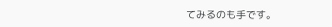てみるのも手です。